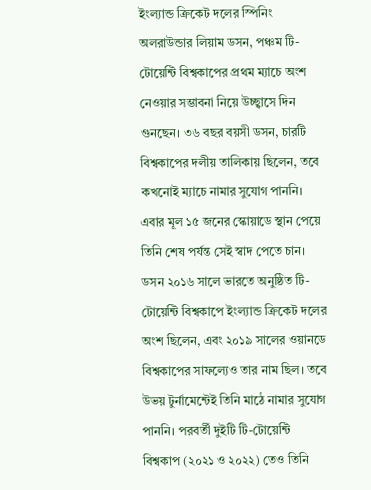ইংল্যান্ড ক্রিকেট দলের স্পিনিং অলরাউন্ডার লিয়াম ডসন, পঞ্চম টি-টোয়েন্টি বিশ্বকাপের প্রথম ম্যাচে অংশ নেওয়ার সম্ভাবনা নিয়ে উচ্ছ্বাসে দিন গুনছেন। ৩৬ বছর বয়সী ডসন, চারটি বিশ্বকাপের দলীয় তালিকায় ছিলেন, তবে কখনোই ম্যাচে নামার সুযোগ পাননি। এবার মূল ১৫ জনের স্কোয়াডে স্থান পেয়ে তিনি শেষ পর্যন্ত সেই স্বাদ পেতে চান।
ডসন ২০১৬ সালে ভারতে অনুষ্ঠিত টি-টোয়েন্টি বিশ্বকাপে ইংল্যান্ড ক্রিকেট দলের অংশ ছিলেন, এবং ২০১৯ সালের ওয়ানডে বিশ্বকাপের সাফল্যেও তার নাম ছিল। তবে উভয় টুর্নামেন্টেই তিনি মাঠে নামার সুযোগ পাননি। পরবর্তী দুইটি টি-টোয়েন্টি বিশ্বকাপ (২০২১ ও ২০২২) তেও তিনি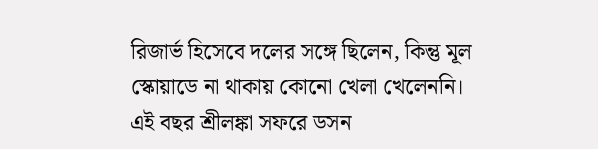রিজার্ভ হিসেবে দলের সঙ্গে ছিলেন, কিন্তু মূল স্কোয়াডে না থাকায় কোনো খেলা খেলেননি।
এই বছর শ্রীলঙ্কা সফরে ডসন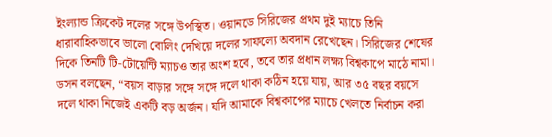ইংল্যান্ড ক্রিকেট দলের সঙ্গে উপস্থিত। ওয়ানডে সিরিজের প্রথম দুই ম্যাচে তিনি ধারাবাহিকভাবে ভালো বোলিং দেখিয়ে দলের সাফল্যে অবদান রেখেছেন। সিরিজের শেষের দিকে তিনটি টি-টোয়েন্টি ম্যাচও তার অংশ হবে, তবে তার প্রধান লক্ষ্য বিশ্বকাপে মাঠে নামা।
ডসন বলছেন, “বয়স বাড়ার সঙ্গে সঙ্গে দলে থাকা কঠিন হয়ে যায়, আর ৩৫ বছর বয়সে দলে থাকা নিজেই একটি বড় অর্জন। যদি আমাকে বিশ্বকাপের ম্যাচে খেলতে নির্বাচন করা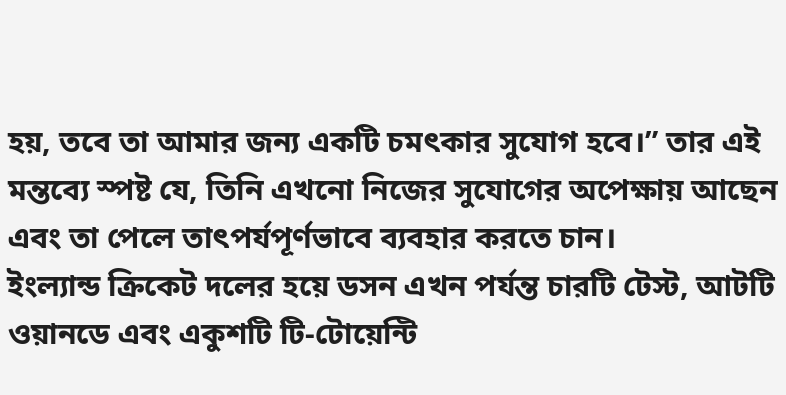হয়, তবে তা আমার জন্য একটি চমৎকার সুযোগ হবে।” তার এই মন্তব্যে স্পষ্ট যে, তিনি এখনো নিজের সুযোগের অপেক্ষায় আছেন এবং তা পেলে তাৎপর্যপূর্ণভাবে ব্যবহার করতে চান।
ইংল্যান্ড ক্রিকেট দলের হয়ে ডসন এখন পর্যন্ত চারটি টেস্ট, আটটি ওয়ানডে এবং একুশটি টি-টোয়েন্টি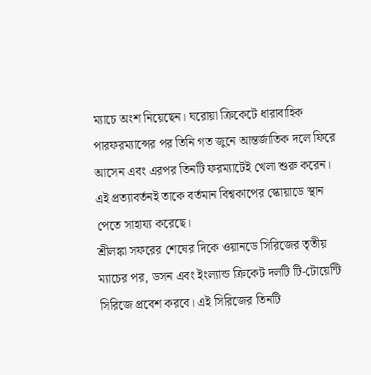ম্যাচে অংশ নিয়েছেন। ঘরোয়া ক্রিকেটে ধারাবাহিক পারফরম্যান্সের পর তিনি গত জুনে আন্তর্জাতিক দলে ফিরে আসেন এবং এরপর তিনটি ফরম্যাটেই খেলা শুরু করেন। এই প্রত্যাবর্তনই তাকে বর্তমান বিশ্বকাপের স্কোয়াডে স্থান পেতে সাহায্য করেছে।
শ্রীলঙ্কা সফরের শেষের দিকে ওয়ানডে সিরিজের তৃতীয় ম্যাচের পর, ডসন এবং ইংল্যান্ড ক্রিকেট দলটি টি-টোয়েন্টি সিরিজে প্রবেশ করবে। এই সিরিজের তিনটি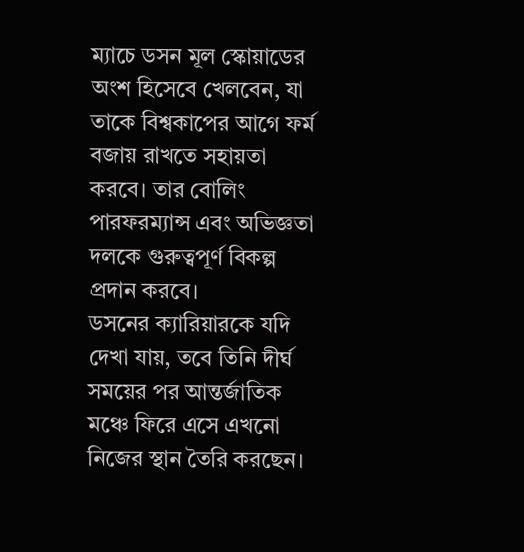ম্যাচে ডসন মূল স্কোয়াডের অংশ হিসেবে খেলবেন, যা তাকে বিশ্বকাপের আগে ফর্ম বজায় রাখতে সহায়তা করবে। তার বোলিং পারফরম্যান্স এবং অভিজ্ঞতা দলকে গুরুত্বপূর্ণ বিকল্প প্রদান করবে।
ডসনের ক্যারিয়ারকে যদি দেখা যায়, তবে তিনি দীর্ঘ সময়ের পর আন্তর্জাতিক মঞ্চে ফিরে এসে এখনো নিজের স্থান তৈরি করছেন।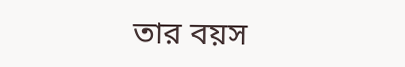তার বয়স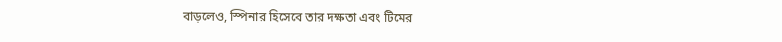বাড়লেও, স্পিনার হিসেবে তার দক্ষতা এবং টিমের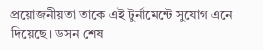প্রয়োজনীয়তা তাকে এই টুর্নামেন্টে সুযোগ এনে দিয়েছে। ডসন শেষ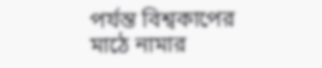পর্যন্ত বিশ্বকাপের মাঠে নামার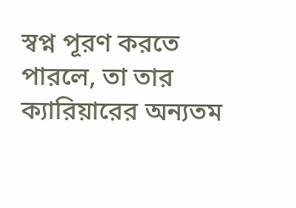স্বপ্ন পূরণ করতে পারলে, তা তার ক্যারিয়ারের অন্যতম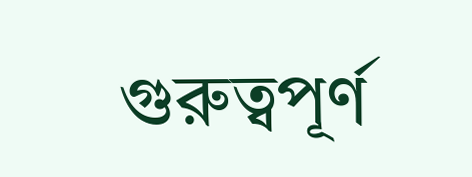গুরুত্বপূর্ণ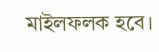মাইলফলক হবে।